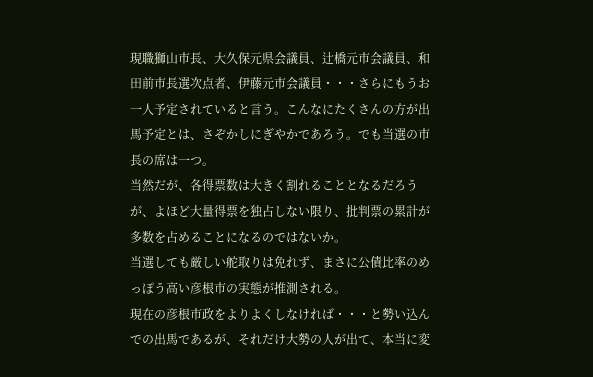現職獅山市長、大久保元県会議員、辻橋元市会議員、和田前市長選次点者、伊藤元市会議員・・・さらにもうお一人予定されていると言う。こんなにたくさんの方が出馬予定とは、さぞかしにぎやかであろう。でも当選の市長の席は一つ。
当然だが、各得票数は大きく割れることとなるだろうが、よほど大量得票を独占しない限り、批判票の累計が多数を占めることになるのではないか。
当選しても厳しい舵取りは免れず、まさに公債比率のめっぽう高い彦根市の実態が推測される。
現在の彦根市政をよりよくしなければ・・・と勢い込んでの出馬であるが、それだけ大勢の人が出て、本当に変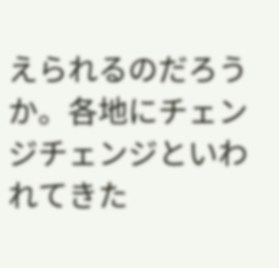えられるのだろうか。各地にチェンジチェンジといわれてきた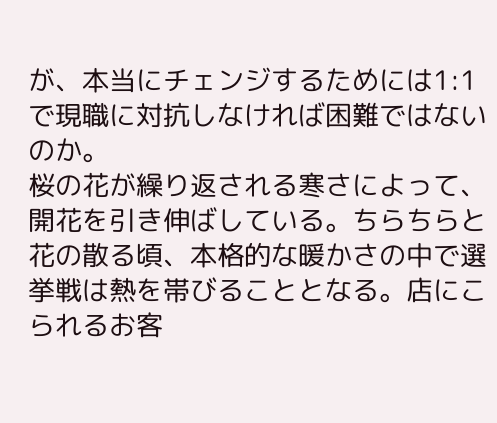が、本当にチェンジするためには1:1で現職に対抗しなければ困難ではないのか。
桜の花が繰り返される寒さによって、開花を引き伸ばしている。ちらちらと花の散る頃、本格的な暖かさの中で選挙戦は熱を帯びることとなる。店にこられるお客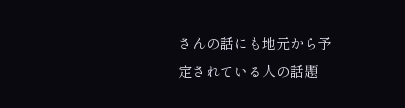さんの話にも地元から予定されている人の話題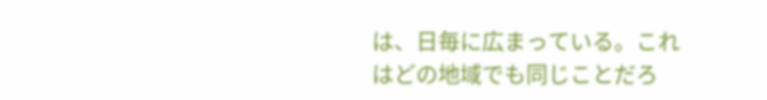は、日毎に広まっている。これはどの地域でも同じことだろ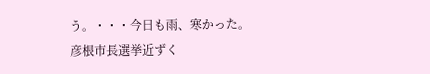う。・・・今日も雨、寒かった。
彦根市長選挙近ずく